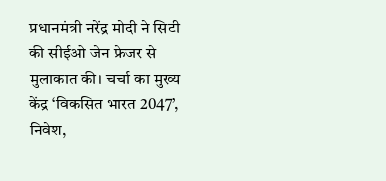प्रधानमंत्री नरेंद्र मोदी ने सिटी की सीईओ जेन फ्रेजर से मुलाकात की। चर्चा का मुख्य केंद्र ‘विकसित भारत 2047’, निवेश,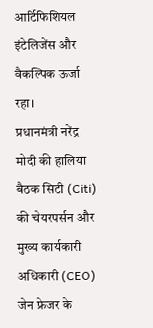आर्टिफिशियल इंटेलिजेंस और वैकल्पिक ऊर्जा रहा।
प्रधानमंत्री नरेंद्र मोदी की हालिया बैठक सिटी (Citi) की चेयरपर्सन और मुख्य कार्यकारी अधिकारी (CEO) जेन फ्रेजर के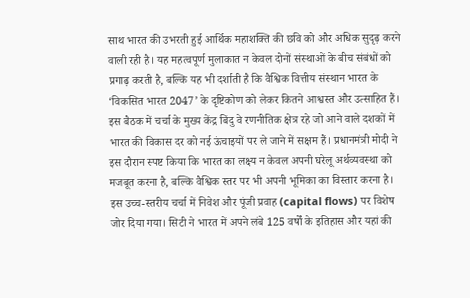साथ भारत की उभरती हुई आर्थिक महाशक्ति की छवि को और अधिक सुदृढ़ करने वाली रही है। यह महत्वपूर्ण मुलाकात न केवल दोनों संस्थाओं के बीच संबंधों को प्रगाढ़ करती है, बल्कि यह भी दर्शाती है कि वैश्विक वित्तीय संस्थान भारत के ‘विकसित भारत 2047’ के दृष्टिकोण को लेकर कितने आश्वस्त और उत्साहित हैं। इस बैठक में चर्चा के मुख्य केंद्र बिंदु वे रणनीतिक क्षेत्र रहे जो आने वाले दशकों में भारत की विकास दर को नई ऊंचाइयों पर ले जाने में सक्षम हैं। प्रधानमंत्री मोदी ने इस दौरान स्पष्ट किया कि भारत का लक्ष्य न केवल अपनी घरेलू अर्थव्यवस्था को मजबूत करना है, बल्कि वैश्विक स्तर पर भी अपनी भूमिका का विस्तार करना है।
इस उच्च-स्तरीय चर्चा में निवेश और पूंजी प्रवाह (capital flows) पर विशेष जोर दिया गया। सिटी ने भारत में अपने लंबे 125 वर्षों के इतिहास और यहां की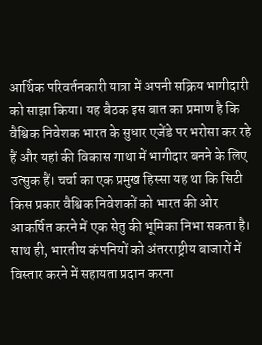आर्थिक परिवर्तनकारी यात्रा में अपनी सक्रिय भागीदारी को साझा किया। यह बैठक इस बात का प्रमाण है कि वैश्विक निवेशक भारत के सुधार एजेंडे पर भरोसा कर रहे हैं और यहां की विकास गाथा में भागीदार बनने के लिए उत्सुक हैं। चर्चा का एक प्रमुख हिस्सा यह था कि सिटी किस प्रकार वैश्विक निवेशकों को भारत की ओर आकर्षित करने में एक सेतु की भूमिका निभा सकता है। साथ ही, भारतीय कंपनियों को अंतरराष्ट्रीय बाजारों में विस्तार करने में सहायता प्रदान करना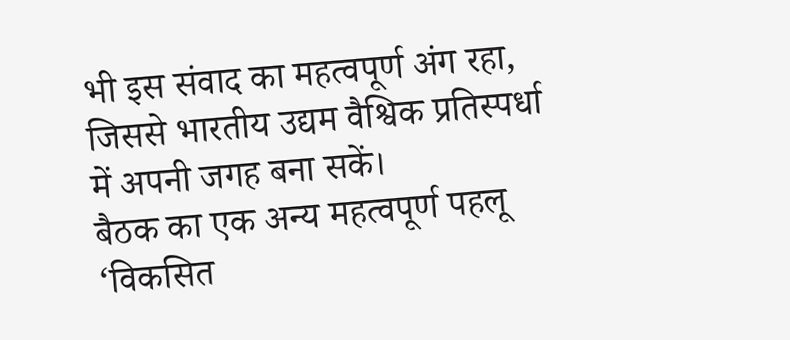भी इस संवाद का महत्वपूर्ण अंग रहा, जिससे भारतीय उद्यम वैश्विक प्रतिस्पर्धा में अपनी जगह बना सकें।
बैठक का एक अन्य महत्वपूर्ण पहलू ‘विकसित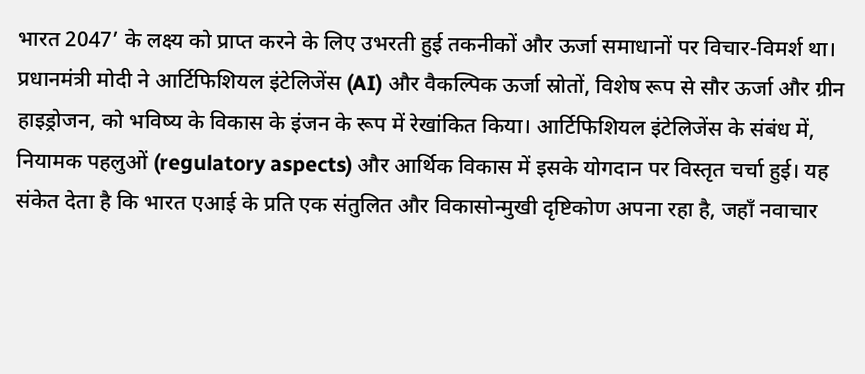भारत 2047’ के लक्ष्य को प्राप्त करने के लिए उभरती हुई तकनीकों और ऊर्जा समाधानों पर विचार-विमर्श था। प्रधानमंत्री मोदी ने आर्टिफिशियल इंटेलिजेंस (AI) और वैकल्पिक ऊर्जा स्रोतों, विशेष रूप से सौर ऊर्जा और ग्रीन हाइड्रोजन, को भविष्य के विकास के इंजन के रूप में रेखांकित किया। आर्टिफिशियल इंटेलिजेंस के संबंध में, नियामक पहलुओं (regulatory aspects) और आर्थिक विकास में इसके योगदान पर विस्तृत चर्चा हुई। यह संकेत देता है कि भारत एआई के प्रति एक संतुलित और विकासोन्मुखी दृष्टिकोण अपना रहा है, जहाँ नवाचार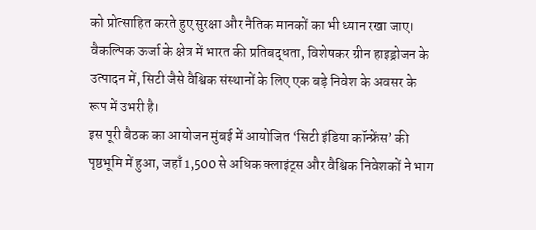को प्रोत्साहित करते हुए सुरक्षा और नैतिक मानकों का भी ध्यान रखा जाए। वैकल्पिक ऊर्जा के क्षेत्र में भारत की प्रतिबद्धता, विशेषकर ग्रीन हाइड्रोजन के उत्पादन में, सिटी जैसे वैश्विक संस्थानों के लिए एक बड़े निवेश के अवसर के रूप में उभरी है।
इस पूरी बैठक का आयोजन मुंबई में आयोजित ‘सिटी इंडिया कॉन्फ्रेंस’ की पृष्ठभूमि में हुआ, जहाँ 1,500 से अधिक क्लाइंट्स और वैश्विक निवेशकों ने भाग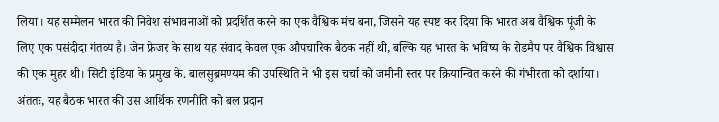लिया। यह सम्मेलन भारत की निवेश संभावनाओं को प्रदर्शित करने का एक वैश्विक मंच बना, जिसने यह स्पष्ट कर दिया कि भारत अब वैश्विक पूंजी के लिए एक पसंदीदा गंतव्य है। जेन फ्रेजर के साथ यह संवाद केवल एक औपचारिक बैठक नहीं थी, बल्कि यह भारत के भविष्य के रोडमैप पर वैश्विक विश्वास की एक मुहर थी। सिटी इंडिया के प्रमुख के. बालसुब्रमण्यम की उपस्थिति ने भी इस चर्चा को जमीनी स्तर पर क्रियान्वित करने की गंभीरता को दर्शाया।
अंततः, यह बैठक भारत की उस आर्थिक रणनीति को बल प्रदान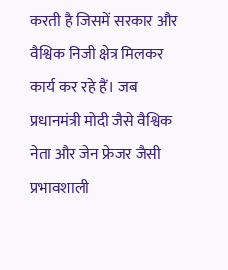करती है जिसमें सरकार और वैश्विक निजी क्षेत्र मिलकर कार्य कर रहे हैं। जब प्रधानमंत्री मोदी जैसे वैश्विक नेता और जेन फ्रेजर जैसी प्रभावशाली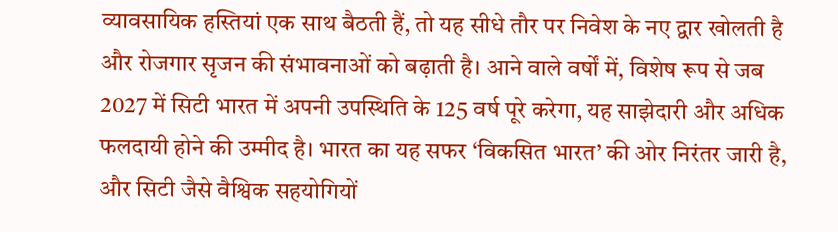व्यावसायिक हस्तियां एक साथ बैठती हैं, तो यह सीधे तौर पर निवेश के नए द्वार खोलती है और रोजगार सृजन की संभावनाओं को बढ़ाती है। आने वाले वर्षों में, विशेष रूप से जब 2027 में सिटी भारत में अपनी उपस्थिति के 125 वर्ष पूरे करेगा, यह साझेदारी और अधिक फलदायी होने की उम्मीद है। भारत का यह सफर ‘विकसित भारत’ की ओर निरंतर जारी है, और सिटी जैसे वैश्विक सहयोगियों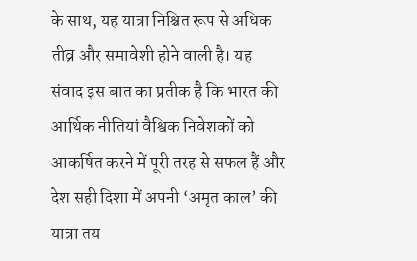के साथ, यह यात्रा निश्चित रूप से अधिक तीव्र और समावेशी होने वाली है। यह संवाद इस बात का प्रतीक है कि भारत की आर्थिक नीतियां वैश्विक निवेशकों को आकर्षित करने में पूरी तरह से सफल हैं और देश सही दिशा में अपनी ‘अमृत काल’ की यात्रा तय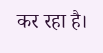कर रहा है।